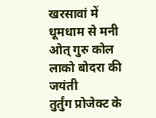खरसावां में धूमधाम से मनी ओत् गुरु कोल लाको बोदरा की जयंती
तुर्तुंग प्रोजेक्ट के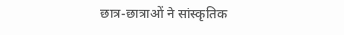छात्र-छात्राओं ने सांस्कृतिक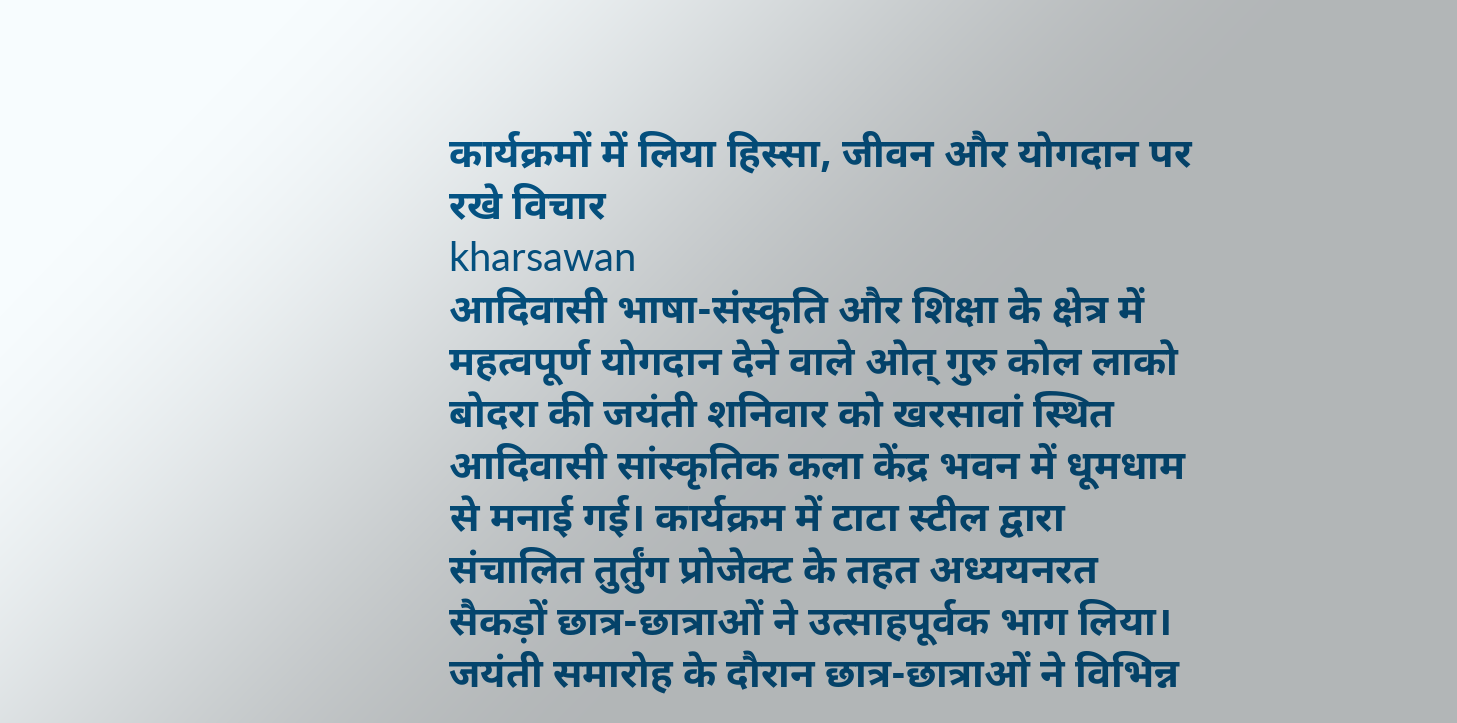कार्यक्रमों में लिया हिस्सा, जीवन और योगदान पर रखे विचार
kharsawan
आदिवासी भाषा-संस्कृति और शिक्षा के क्षेत्र में महत्वपूर्ण योगदान देने वाले ओत् गुरु कोल लाको बोदरा की जयंती शनिवार को खरसावां स्थित आदिवासी सांस्कृतिक कला केंद्र भवन में धूमधाम से मनाई गई। कार्यक्रम में टाटा स्टील द्वारा संचालित तुर्तुंग प्रोजेक्ट के तहत अध्ययनरत सैकड़ों छात्र-छात्राओं ने उत्साहपूर्वक भाग लिया। जयंती समारोह के दौरान छात्र-छात्राओं ने विभिन्न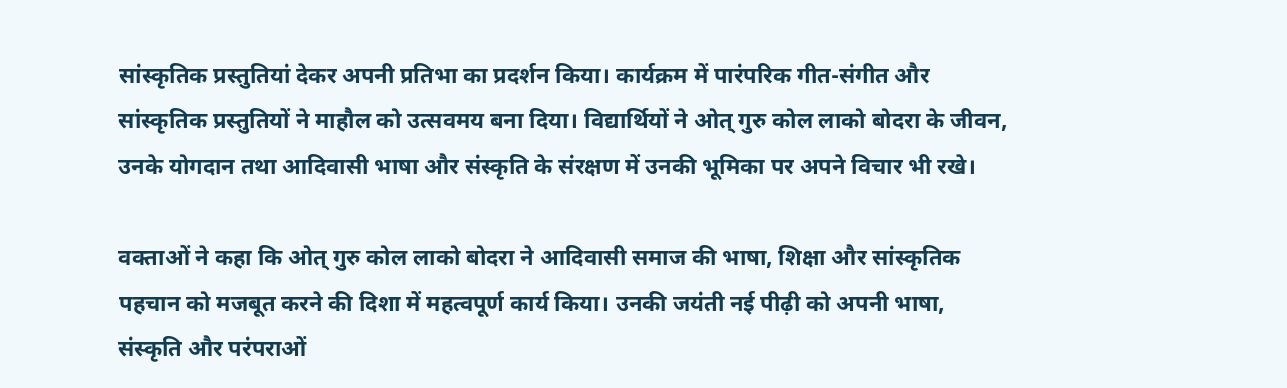सांस्कृतिक प्रस्तुतियां देकर अपनी प्रतिभा का प्रदर्शन किया। कार्यक्रम में पारंपरिक गीत-संगीत और सांस्कृतिक प्रस्तुतियों ने माहौल को उत्सवमय बना दिया। विद्यार्थियों ने ओत् गुरु कोल लाको बोदरा के जीवन, उनके योगदान तथा आदिवासी भाषा और संस्कृति के संरक्षण में उनकी भूमिका पर अपने विचार भी रखे।

वक्ताओं ने कहा कि ओत् गुरु कोल लाको बोदरा ने आदिवासी समाज की भाषा, शिक्षा और सांस्कृतिक पहचान को मजबूत करने की दिशा में महत्वपूर्ण कार्य किया। उनकी जयंती नई पीढ़ी को अपनी भाषा, संस्कृति और परंपराओं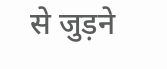से जुड़ने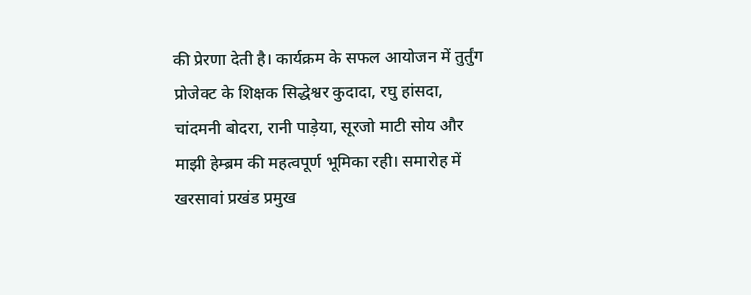की प्रेरणा देती है। कार्यक्रम के सफल आयोजन में तुर्तुंग प्रोजेक्ट के शिक्षक सिद्धेश्वर कुदादा, रघु हांसदा, चांदमनी बोदरा, रानी पाड़ेया, सूरजो माटी सोय और माझी हेम्ब्रम की महत्वपूर्ण भूमिका रही। समारोह में खरसावां प्रखंड प्रमुख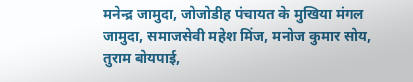मनेन्द्र जामुदा, जोजोडीह पंचायत के मुखिया मंगल जामुदा, समाजसेवी महेश मिंज, मनोज कुमार सोय, तुराम बोयपाई,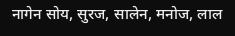नागेन सोय, सुरज, सालेन, मनोज, लाल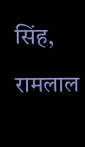सिंह, रामलाल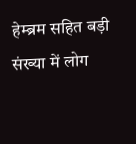हेम्ब्रम सहित बड़ी संख्या में लोग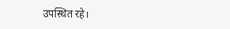उपस्थित रहे।